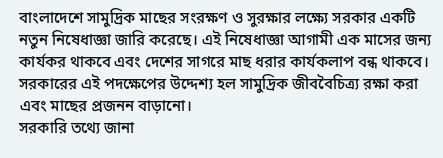বাংলাদেশে সামুদ্রিক মাছের সংরক্ষণ ও সুরক্ষার লক্ষ্যে সরকার একটি নতুন নিষেধাজ্ঞা জারি করেছে। এই নিষেধাজ্ঞা আগামী এক মাসের জন্য কার্যকর থাকবে এবং দেশের সাগরে মাছ ধরার কার্যকলাপ বন্ধ থাকবে। সরকারের এই পদক্ষেপের উদ্দেশ্য হল সামুদ্রিক জীববৈচিত্র্য রক্ষা করা এবং মাছের প্রজনন বাড়ানো।
সরকারি তথ্যে জানা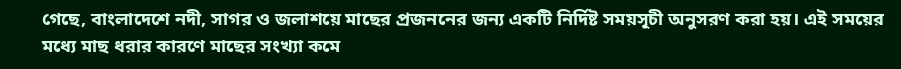গেছে, বাংলাদেশে নদী, সাগর ও জলাশয়ে মাছের প্রজননের জন্য একটি নির্দিষ্ট সময়সূচী অনুসরণ করা হয়। এই সময়ের মধ্যে মাছ ধরার কারণে মাছের সংখ্যা কমে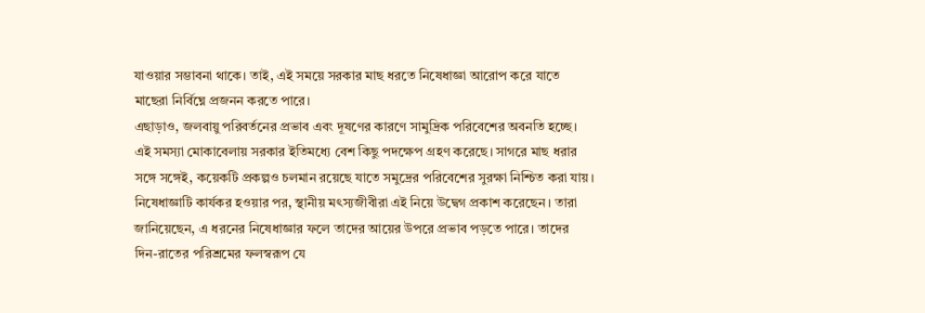যাওয়ার সম্ভাবনা থাকে। তাই, এই সময়ে সরকার মাছ ধরতে নিষেধাজ্ঞা আরোপ করে যাতে মাছেরা নির্বিঘ্নে প্রজনন করতে পারে।
এছাড়াও, জলবায়ু পরিবর্তনের প্রভাব এবং দূষণের কারণে সামুদ্রিক পরিবেশের অবনতি হচ্ছে। এই সমস্যা মোকাবেলায় সরকার ইতিমধ্যে বেশ কিছু পদক্ষেপ গ্রহণ করেছে। সাগরে মাছ ধরার সঙ্গে সঙ্গেই, কয়েকটি প্রকল্পও চলমান রয়েছে যাতে সমুদ্রের পরিবেশের সুরক্ষা নিশ্চিত করা যায়।
নিষেধাজ্ঞাটি কার্যকর হওয়ার পর, স্থানীয় মৎস্যজীবীরা এই নিয়ে উদ্বেগ প্রকাশ করেছেন। তারা জানিয়েছেন, এ ধরনের নিষেধাজ্ঞার ফলে তাদের আয়ের উপরে প্রভাব পড়তে পারে। তাদের দিন-রাতের পরিশ্রমের ফলস্বরূপ যে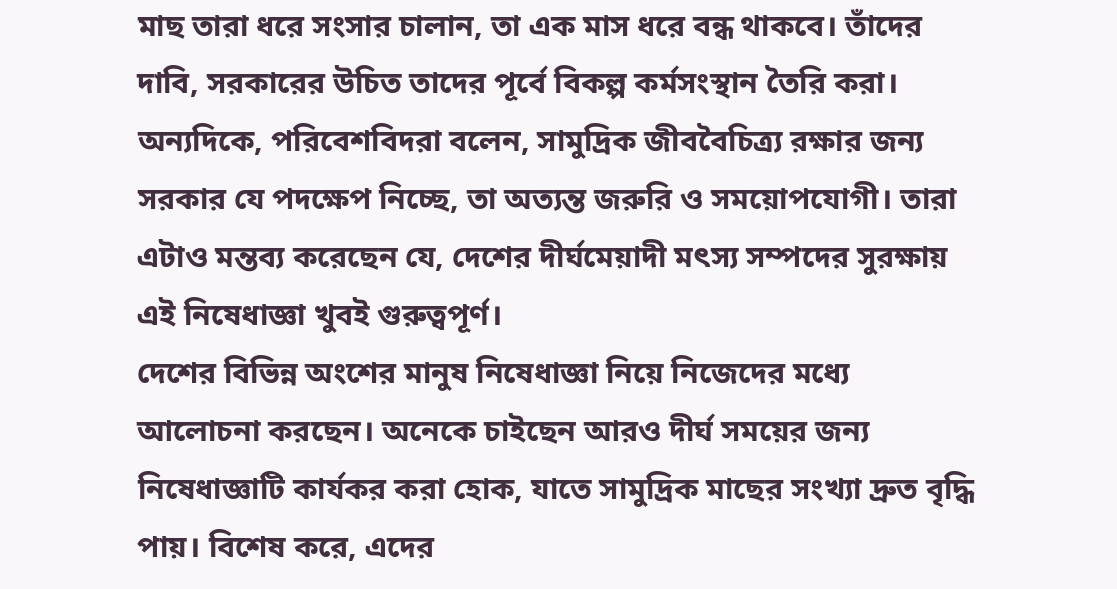মাছ তারা ধরে সংসার চালান, তা এক মাস ধরে বন্ধ থাকবে। তাঁদের দাবি, সরকারের উচিত তাদের পূর্বে বিকল্প কর্মসংস্থান তৈরি করা।
অন্যদিকে, পরিবেশবিদরা বলেন, সামুদ্রিক জীববৈচিত্র্য রক্ষার জন্য সরকার যে পদক্ষেপ নিচ্ছে, তা অত্যন্ত জরুরি ও সময়োপযোগী। তারা এটাও মন্তব্য করেছেন যে, দেশের দীর্ঘমেয়াদী মৎস্য সম্পদের সুরক্ষায় এই নিষেধাজ্ঞা খুবই গুরুত্বপূর্ণ।
দেশের বিভিন্ন অংশের মানুষ নিষেধাজ্ঞা নিয়ে নিজেদের মধ্যে আলোচনা করছেন। অনেকে চাইছেন আরও দীর্ঘ সময়ের জন্য নিষেধাজ্ঞাটি কার্যকর করা হোক, যাতে সামুদ্রিক মাছের সংখ্যা দ্রুত বৃদ্ধি পায়। বিশেষ করে, এদের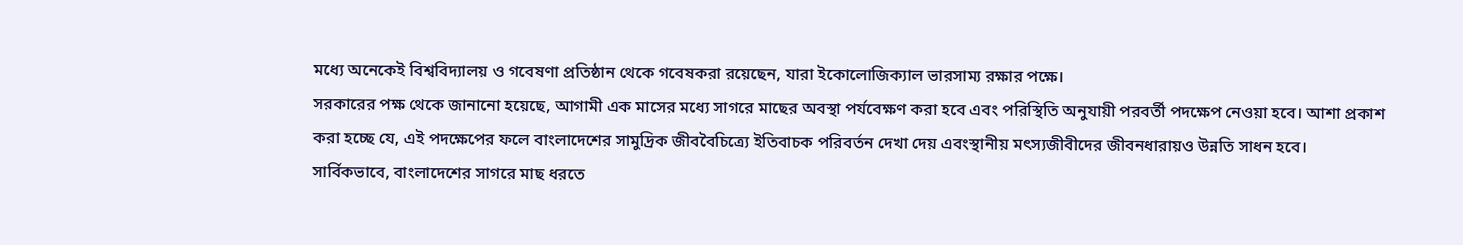মধ্যে অনেকেই বিশ্ববিদ্যালয় ও গবেষণা প্রতিষ্ঠান থেকে গবেষকরা রয়েছেন, যারা ইকোলোজিক্যাল ভারসাম্য রক্ষার পক্ষে।
সরকারের পক্ষ থেকে জানানো হয়েছে, আগামী এক মাসের মধ্যে সাগরে মাছের অবস্থা পর্যবেক্ষণ করা হবে এবং পরিস্থিতি অনুযায়ী পরবর্তী পদক্ষেপ নেওয়া হবে। আশা প্রকাশ করা হচ্ছে যে, এই পদক্ষেপের ফলে বাংলাদেশের সামুদ্রিক জীববৈচিত্র্যে ইতিবাচক পরিবর্তন দেখা দেয় এবংস্থানীয় মৎস্যজীবীদের জীবনধারায়ও উন্নতি সাধন হবে।
সার্বিকভাবে, বাংলাদেশের সাগরে মাছ ধরতে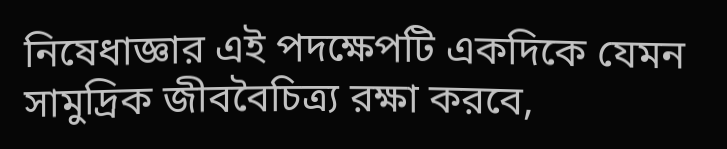নিষেধাজ্ঞার এই পদক্ষেপটি একদিকে যেমন সামুদ্রিক জীববৈচিত্র্য রক্ষা করবে,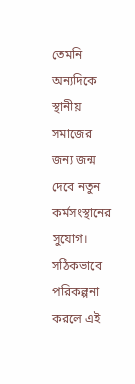তেমনি অন্যদিকে স্থানীয় সমাজের জন্য জন্ম দেবে নতুন কর্মসংস্থানের সুযোগ। সঠিকভাবে পরিকল্পনা করলে এই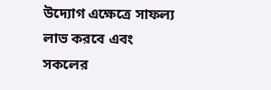উদ্যোগ এক্ষেত্রে সাফল্য লাভ করবে এবং সকলের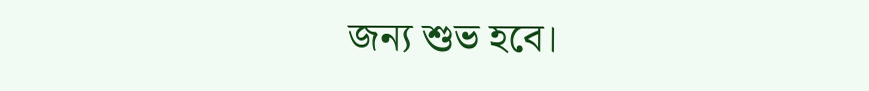জন্য শুভ হবে।